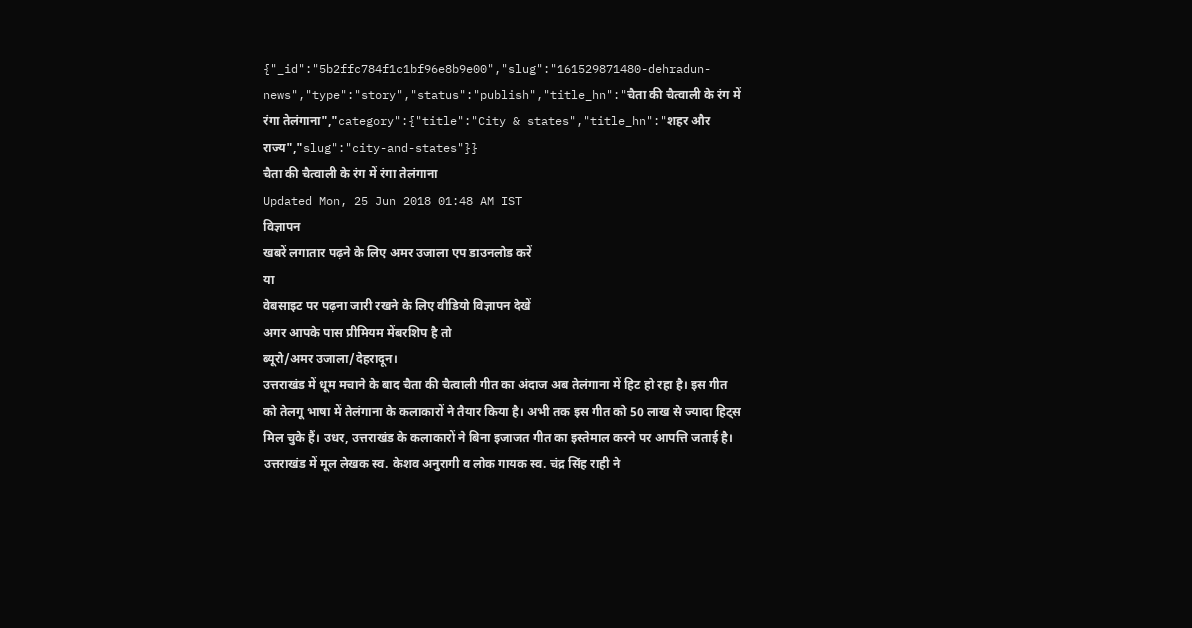{"_id":"5b2ffc784f1c1bf96e8b9e00","slug":"161529871480-dehradun-news","type":"story","status":"publish","title_hn":"चैता की चैत्वाली के रंग में रंगा तेलंगाना","category":{"title":"City & states","title_hn":"शहर और राज्य","slug":"city-and-states"}}
चैता की चैत्वाली के रंग में रंगा तेलंगाना
Updated Mon, 25 Jun 2018 01:48 AM IST
विज्ञापन
खबरें लगातार पढ़ने के लिए अमर उजाला एप डाउनलोड करें
या
वेबसाइट पर पढ़ना जारी रखने के लिए वीडियो विज्ञापन देखें
अगर आपके पास प्रीमियम मेंबरशिप है तो
ब्यूरो/अमर उजाला/देहरादून।
उत्तराखंड में धूम मचाने के बाद चैता की चैत्वाली गीत का अंदाज अब तेलंगाना में हिट हो रहा है। इस गीत को तेलगू भाषा में तेलंगाना के कलाकारों ने तैयार किया है। अभी तक इस गीत को 50 लाख से ज्यादा हिट्स मिल चुके हैं। उधर, उत्तराखंड के कलाकारों ने बिना इजाजत गीत का इस्तेमाल करने पर आपत्ति जताई है।
उत्तराखंड में मूल लेखक स्व. केशव अनुरागी व लोक गायक स्व. चंद्र सिंह राही ने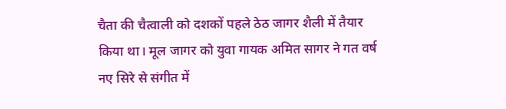चैता की चैत्वाली को दशकों पहले ठेठ जागर शैली में तैयार किया था। मूल जागर को युवा गायक अमित सागर ने गत वर्ष नए सिरे से संगीत में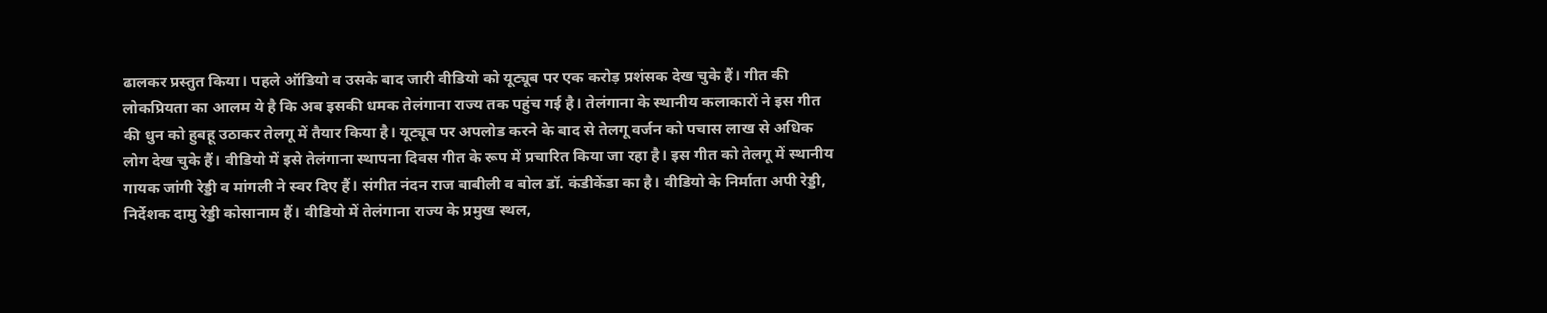ढालकर प्रस्तुत किया। पहले ऑडियो व उसके बाद जारी वीडियो को यूट्यूब पर एक करोड़ प्रशंसक देख चुके हैं। गीत की लोकप्रियता का आलम ये है कि अब इसकी धमक तेलंगाना राज्य तक पहुंच गई है। तेलंगाना के स्थानीय कलाकारों ने इस गीत की धुन को हुबहू उठाकर तेलगू में तैयार किया है। यूट्यूब पर अपलोड करने के बाद से तेलगू वर्जन को पचास लाख से अधिक लोग देख चुके हैं। वीडियो में इसे तेलंगाना स्थापना दिवस गीत के रूप में प्रचारित किया जा रहा है। इस गीत को तेलगू में स्थानीय गायक जांगी रेड्डी व मांगली ने स्वर दिए हैं। संगीत नंदन राज बाबीली व बोल डॉ. कंडीकेंडा का है। वीडियो के निर्माता अपी रेड्डी, निर्देशक दामु रेड्डी कोसानाम हैं। वीडियो में तेलंगाना राज्य के प्रमुख स्थल,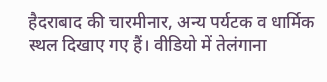हैदराबाद की चारमीनार, अन्य पर्यटक व धार्मिक स्थल दिखाए गए हैं। वीडियो में तेलंगाना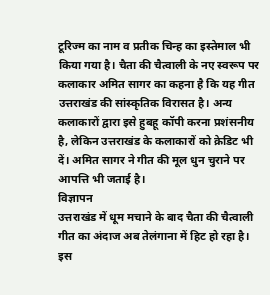टूरिज्म का नाम व प्रतीक चिन्ह का इस्तेमाल भी किया गया है। चैता की चैत्वाली के नए स्वरूप पर कलाकार अमित सागर का कहना है कि यह गीत उत्तराखंड की सांस्कृतिक विरासत है। अन्य कलाकारों द्वारा इसे हुबहू कॉपी करना प्रशंसनीय है, लेकिन उत्तराखंड के कलाकारों को क्रेडिट भी दें। अमित सागर ने गीत की मूल धुन चुराने पर आपत्ति भी जताई है।
विज्ञापन
उत्तराखंड में धूम मचाने के बाद चैता की चैत्वाली गीत का अंदाज अब तेलंगाना में हिट हो रहा है। इस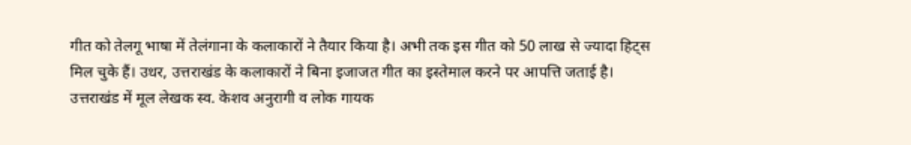गीत को तेलगू भाषा में तेलंगाना के कलाकारों ने तैयार किया है। अभी तक इस गीत को 50 लाख से ज्यादा हिट्स मिल चुके हैं। उधर, उत्तराखंड के कलाकारों ने बिना इजाजत गीत का इस्तेमाल करने पर आपत्ति जताई है।
उत्तराखंड में मूल लेखक स्व. केशव अनुरागी व लोक गायक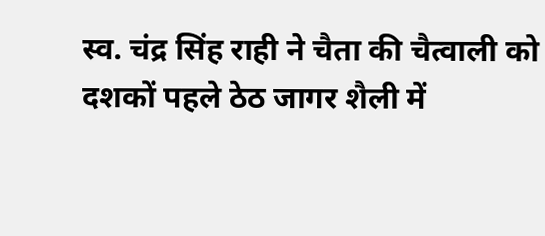स्व. चंद्र सिंह राही ने चैता की चैत्वाली को दशकों पहले ठेठ जागर शैली में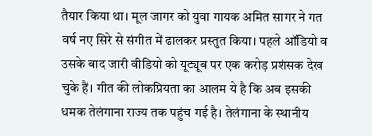तैयार किया था। मूल जागर को युवा गायक अमित सागर ने गत वर्ष नए सिरे से संगीत में ढालकर प्रस्तुत किया। पहले ऑडियो व उसके बाद जारी वीडियो को यूट्यूब पर एक करोड़ प्रशंसक देख चुके हैं। गीत की लोकप्रियता का आलम ये है कि अब इसकी धमक तेलंगाना राज्य तक पहुंच गई है। तेलंगाना के स्थानीय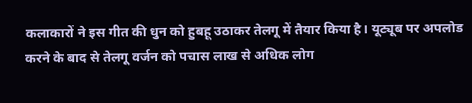कलाकारों ने इस गीत की धुन को हुबहू उठाकर तेलगू में तैयार किया है। यूट्यूब पर अपलोड करने के बाद से तेलगू वर्जन को पचास लाख से अधिक लोग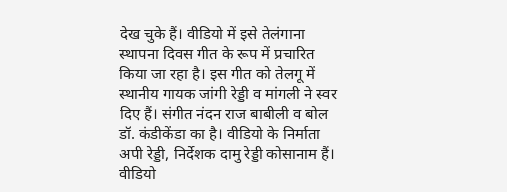देख चुके हैं। वीडियो में इसे तेलंगाना स्थापना दिवस गीत के रूप में प्रचारित किया जा रहा है। इस गीत को तेलगू में स्थानीय गायक जांगी रेड्डी व मांगली ने स्वर दिए हैं। संगीत नंदन राज बाबीली व बोल डॉ. कंडीकेंडा का है। वीडियो के निर्माता अपी रेड्डी, निर्देशक दामु रेड्डी कोसानाम हैं। वीडियो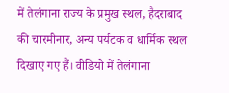में तेलंगाना राज्य के प्रमुख स्थल, हैदराबाद की चारमीनार, अन्य पर्यटक व धार्मिक स्थल दिखाए गए हैं। वीडियो में तेलंगाना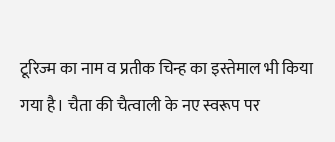टूरिज्म का नाम व प्रतीक चिन्ह का इस्तेमाल भी किया गया है। चैता की चैत्वाली के नए स्वरूप पर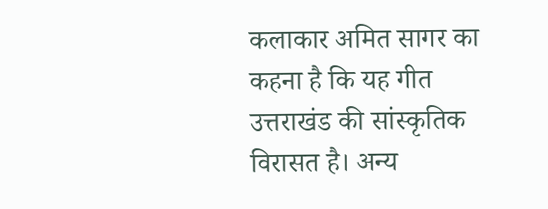कलाकार अमित सागर का कहना है कि यह गीत उत्तराखंड की सांस्कृतिक विरासत है। अन्य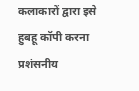कलाकारों द्वारा इसे हुबहू कॉपी करना प्रशंसनीय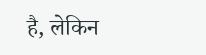है, लेकिन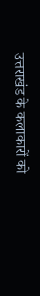उत्तराखंड के कलाकारों को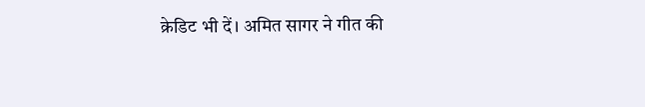क्रेडिट भी दें। अमित सागर ने गीत की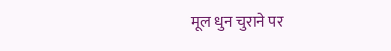मूल धुन चुराने पर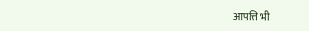आपत्ति भी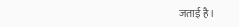जताई है।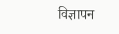विज्ञापन